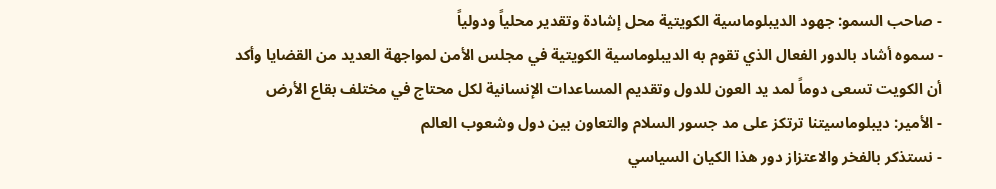- صاحب السمو: جهود الديبلوماسية الكويتية محل إشادة وتقدير محلياً ودولياً
- سموه أشاد بالدور الفعال الذي تقوم به الديبلوماسية الكويتية في مجلس الأمن لمواجهة العديد من القضايا وأكد أن الكويت تسعى دوماً لمد يد العون للدول وتقديم المساعدات الإنسانية لكل محتاج في مختلف بقاع الأرض
- الأمير: ديبلوماسيتنا ترتكز على مد جسور السلام والتعاون بين دول وشعوب العالم
- نستذكر بالفخر والاعتزاز دور هذا الكيان السياسي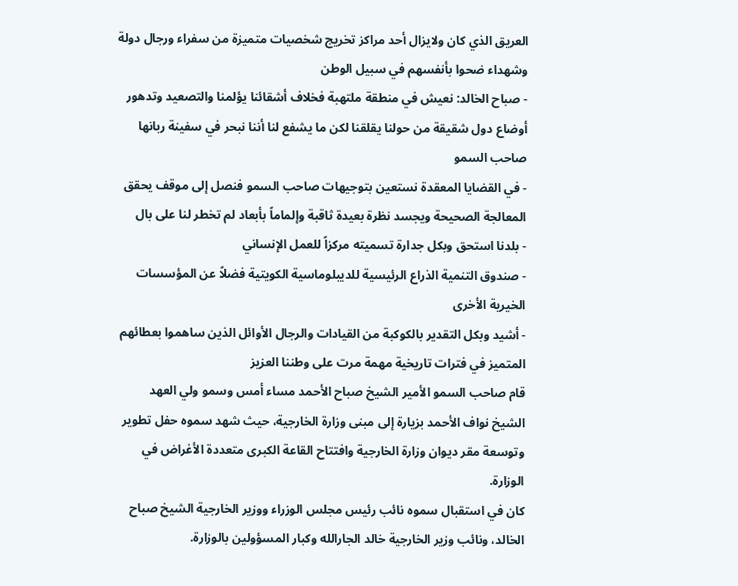العريق الذي كان ولايزال أحد مراكز تخريج شخصيات متميزة من سفراء ورجال دولة وشهداء ضحوا بأنفسهم في سبيل الوطن
- صباح الخالد: نعيش في منطقة ملتهبة فخلاف أشقائنا يؤلمنا والتصعيد وتدهور أوضاع دول شقيقة من حولنا يقلقنا لكن ما يشفع لنا أننا نبحر في سفينة ربانها صاحب السمو
- في القضايا المعقدة نستعين بتوجيهات صاحب السمو فنصل إلى موقف يحقق المعالجة الصحيحة ويجسد نظرة بعيدة ثاقبة وإلماماً بأبعاد لم تخطر لنا على بال
- بلدنا استحق وبكل جدارة تسميته مركزاً للعمل الإنساني
- صندوق التنمية الذراع الرئيسية للديبلوماسية الكويتية فضلاً عن المؤسسات الخيرية الأخرى
- أشيد وبكل التقدير بالكوكبة من القيادات والرجال الأوائل الذين ساهموا بعطائهم المتميز في فترات تاريخية مهمة مرت على وطننا العزيز
قام صاحب السمو الأمير الشيخ صباح الأحمد مساء أمس وسمو ولي العهد الشيخ نواف الأحمد بزيارة إلى مبنى وزارة الخارجية، حيث شهد سموه حفل تطوير وتوسعة مقر ديوان وزارة الخارجية وافتتاح القاعة الكبرى متعددة الأغراض في الوزارة.
كان في استقبال سموه نائب رئيس مجلس الوزراء ووزير الخارجية الشيخ صباح الخالد، ونائب وزير الخارجية خالد الجارالله وكبار المسؤولين بالوزارة.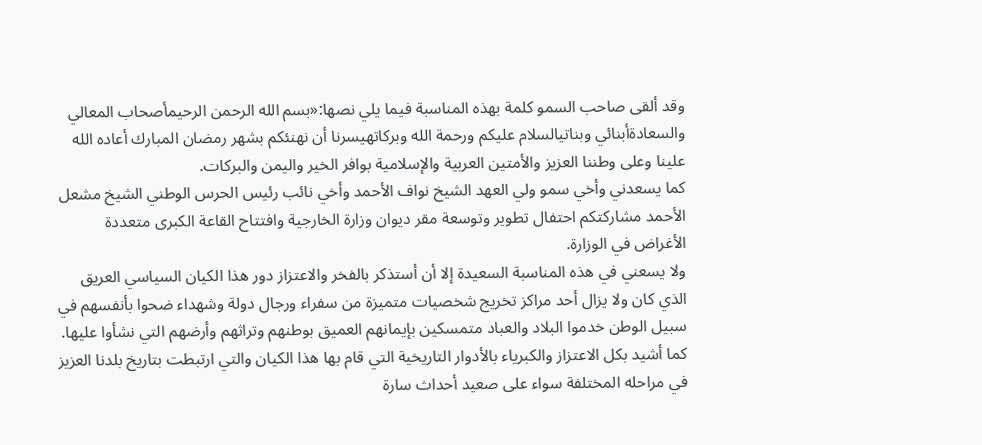وقد ألقى صاحب السمو كلمة بهذه المناسبة فيما يلي نصها:«بسم الله الرحمن الرحيمأصحاب المعالي والسعادةأبنائي وبناتيالسلام عليكم ورحمة الله وبركاتهيسرنا أن نهنئكم بشهر رمضان المبارك أعاده الله علينا وعلى وطننا العزيز والأمتين العربية والإسلامية بوافر الخير واليمن والبركات.
كما يسعدني وأخي سمو ولي العهد الشيخ نواف الأحمد وأخي نائب رئيس الحرس الوطني الشيخ مشعل الأحمد مشاركتكم احتفال تطوير وتوسعة مقر ديوان وزارة الخارجية وافتتاح القاعة الكبرى متعددة الأغراض في الوزارة.
ولا يسعني في هذه المناسبة السعيدة إلا أن أستذكر بالفخر والاعتزاز دور هذا الكيان السياسي العريق الذي كان ولا يزال أحد مراكز تخريج شخصيات متميزة من سفراء ورجال دولة وشهداء ضحوا بأنفسهم في سبيل الوطن خدموا البلاد والعباد متمسكين بإيمانهم العميق بوطنهم وتراثهم وأرضهم التي نشأوا عليها.
كما أشيد بكل الاعتزاز والكبرياء بالأدوار التاريخية التي قام بها هذا الكيان والتي ارتبطت بتاريخ بلدنا العزيز في مراحله المختلفة سواء على صعيد أحداث سارة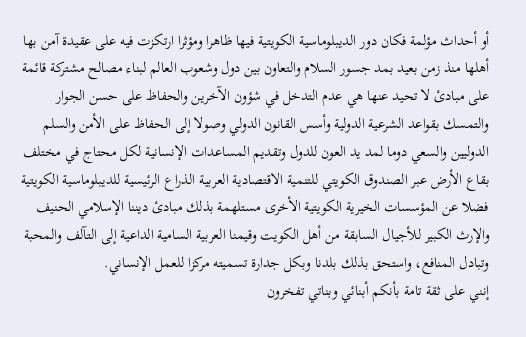أو أحداث مؤلمة فكان دور الديبلوماسية الكويتية فيها ظاهرا ومؤثرا ارتكزت فيه على عقيدة آمن بها أهلها منذ زمن بعيد بمد جسور السلام والتعاون بين دول وشعوب العالم لبناء مصالح مشتركة قائمة على مبادئ لا تحيد عنها هي عدم التدخل في شؤون الآخرين والحفاظ على حسن الجوار والتمسك بقواعد الشرعية الدولية وأسس القانون الدولي وصولا إلى الحفاظ على الأمن والسلم الدوليين والسعي دوما لمد يد العون للدول وتقديم المساعدات الإنسانية لكل محتاج في مختلف بقاع الأرض عبر الصندوق الكويتي للتنمية الاقتصادية العربية الذراع الرئيسية للديبلوماسية الكويتية فضلا عن المؤسسات الخيرية الكويتية الأخرى مستلهمة بذلك مبادئ ديننا الإسلامي الحنيف والإرث الكبير للأجيال السابقة من أهل الكويت وقيمنا العربية السامية الداعية إلى التآلف والمحبة وتبادل المنافع، واستحق بذلك بلدنا وبكل جدارة تسميته مركزا للعمل الإنساني.
إنني على ثقة تامة بأنكم أبنائي وبناتي تفخرون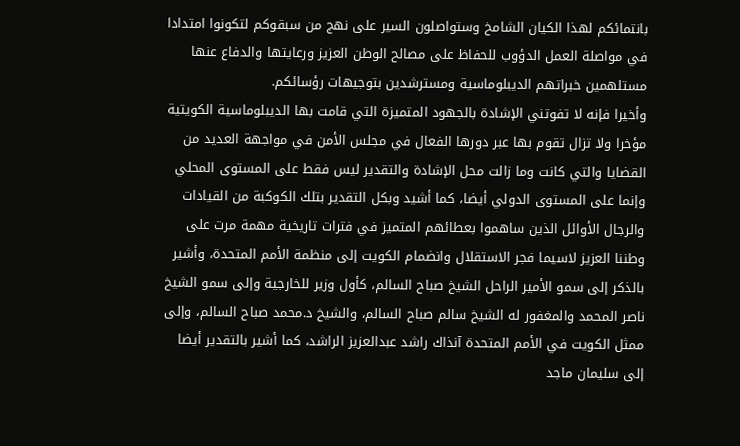بانتمائكم لهذا الكيان الشامخ وستواصلون السير على نهج من سبقوكم لتكونوا امتدادا في مواصلة العمل الدؤوب للحفاظ على مصالح الوطن العزيز ورعايتها والدفاع عنها مستلهمين خبراتهم الديبلوماسية ومسترشدين بتوجيهات رؤسائكم.
وأخيرا فإنه لا تفوتني الإشادة بالجهود المتميزة التي قامت بها الديبلوماسية الكويتية مؤخرا ولا تزال تقوم بها عبر دورها الفعال في مجلس الأمن في مواجهة العديد من القضايا والتي كانت وما زالت محل الإشادة والتقدير ليس فقط على المستوى المحلي وإنما على المستوى الدولي أيضا، كما أشيد وبكل التقدير بتلك الكوكبة من القيادات والرجال الأوائل الذين ساهموا بعطائهم المتميز في فترات تاريخية مهمة مرت على وطننا العزيز لاسيما فجر الاستقلال وانضمام الكويت إلى منظمة الأمم المتحدة، وأشير بالذكر إلى سمو الأمير الراحل الشيخ صباح السالم، كأول وزير للخارجية وإلى سمو الشيخ ناصر المحمد والمغفور له الشيخ سالم صباح السالم، والشيخ د.محمد صباح السالم، وإلى ممثل الكويت في الأمم المتحدة آنذاك راشد عبدالعزيز الراشد، كما أشير بالتقدير أيضا إلى سليمان ماجد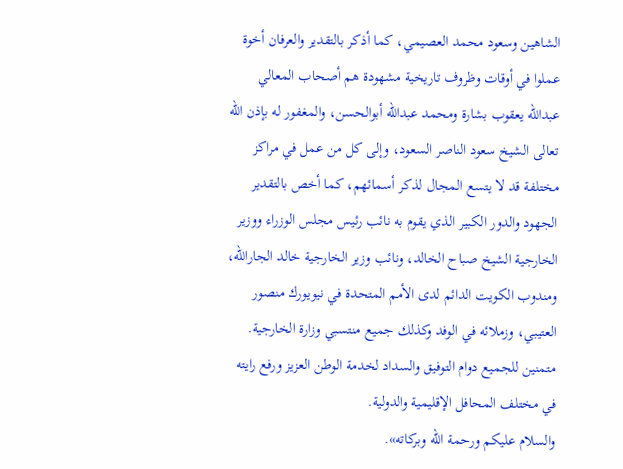الشاهين وسعود محمد العصيمي، كما أذكر بالتقدير والعرفان أخوة عملوا في أوقات وظروف تاريخية مشهودة هم أصحاب المعالي عبدالله يعقوب بشارة ومحمد عبدالله أبوالحسن، والمغفور له بإذن الله تعالى الشيخ سعود الناصر السعود، وإلى كل من عمل في مراكز مختلفة قد لا يتسع المجال لذكر أسمائهم، كما أخص بالتقدير الجهود والدور الكبير الذي يقوم به نائب رئيس مجلس الوزراء ووزير الخارجية الشيخ صباح الخالد، ونائب وزير الخارجية خالد الجارالله، ومندوب الكويت الدائم لدى الأمم المتحدة في نيويورك منصور العتيبي، وزملائه في الوفد وكذلك جميع منتسبي وزارة الخارجية.
متمنين للجميع دوام التوفيق والسداد لخدمة الوطن العزيز ورفع رايته في مختلف المحافل الإقليمية والدولية.
والسلام عليكم ورحمة الله وبركاته».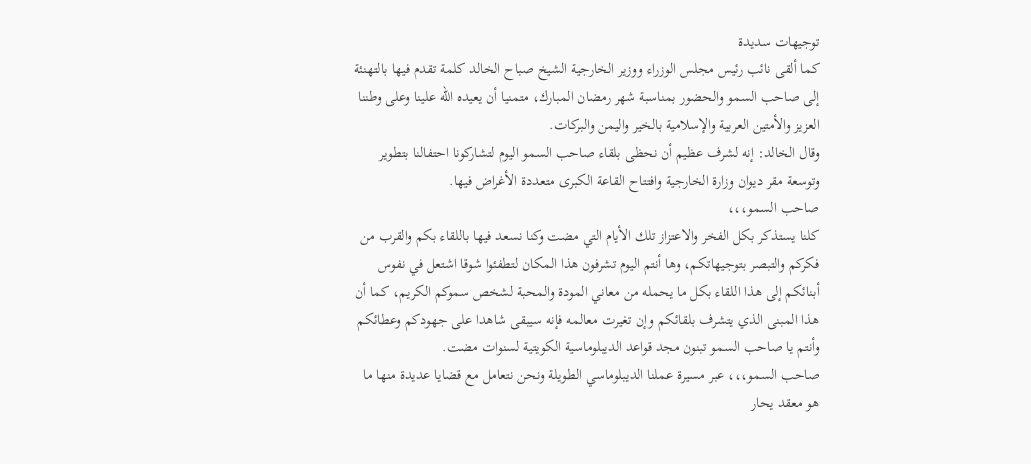توجيهات سديدة
كما ألقى نائب رئيس مجلس الوزراء ووزير الخارجية الشيخ صباح الخالد كلمة تقدم فيها بالتهنئة إلى صاحب السمو والحضور بمناسبة شهر رمضان المبارك، متمنيا أن يعيده الله علينا وعلى وطننا العزيز والأمتين العربية والإسلامية بالخير واليمن والبركات.
وقال الخالد: إنه لشرف عظيم أن نحظى بلقاء صاحب السمو اليوم لتشاركونا احتفالنا بتطوير وتوسعة مقر ديوان وزارة الخارجية وافتتاح القاعة الكبرى متعددة الأغراض فيها.
صاحب السمو،،،
كلنا يستذكر بكل الفخر والاعتزاز تلك الأيام التي مضت وكنا نسعد فيها باللقاء بكم والقرب من فكركم والتبصر بتوجيهاتكم، وها أنتم اليوم تشرفون هذا المكان لتطفئوا شوقا اشتعل في نفوس أبنائكم إلى هذا اللقاء بكل ما يحمله من معاني المودة والمحبة لشخص سموكم الكريم، كما أن هذا المبنى الذي يتشرف بلقائكم وإن تغيرت معالمه فإنه سيبقى شاهدا على جهودكم وعطائكم وأنتم يا صاحب السمو تبنون مجد قواعد الديبلوماسية الكويتية لسنوات مضت.
صاحب السمو،،، عبر مسيرة عملنا الديبلوماسي الطويلة ونحن نتعامل مع قضايا عديدة منها ما هو معقد يحار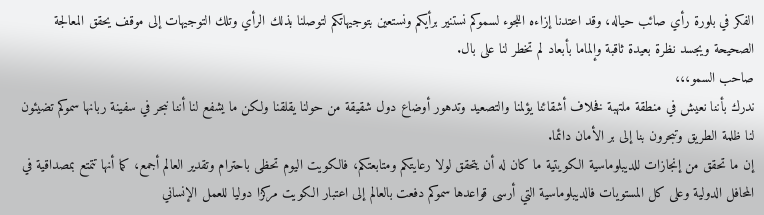الفكر في بلورة رأي صائب حياله، وقد اعتدنا إزاءه اللجوء لسموكم نستنير برأيكم ونستعين بتوجيهاتكم لتوصلنا بذلك الرأي وتلك التوجيهات إلى موقف يحقق المعالجة الصحيحة ويجسد نظرة بعيدة ثاقبة وإلماما بأبعاد لم تخطر لنا على بال.
صاحب السمو،،،
ندرك بأننا نعيش في منطقة ملتهبة فخلاف أشقائنا يؤلمنا والتصعيد وتدهور أوضاع دول شقيقة من حولنا يقلقنا ولكن ما يشفع لنا أننا نبحر في سفينة ربانها سموكم تضيئون لنا ظلمة الطريق وتبحرون بنا إلى بر الأمان دائما.
إن ما تحقق من إنجازات للديبلوماسية الكويتية ما كان له أن يتحقق لولا رعايتكم ومتابعتكم، فالكويت اليوم تحظى باحترام وتقدير العالم أجمع، كما أنها تتمتع بمصداقية في المحافل الدولية وعلى كل المستويات فالديبلوماسية التي أرسى قواعدها سموكم دفعت بالعالم إلى اعتبار الكويت مركزا دوليا للعمل الإنساني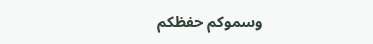وسموكم حفظكم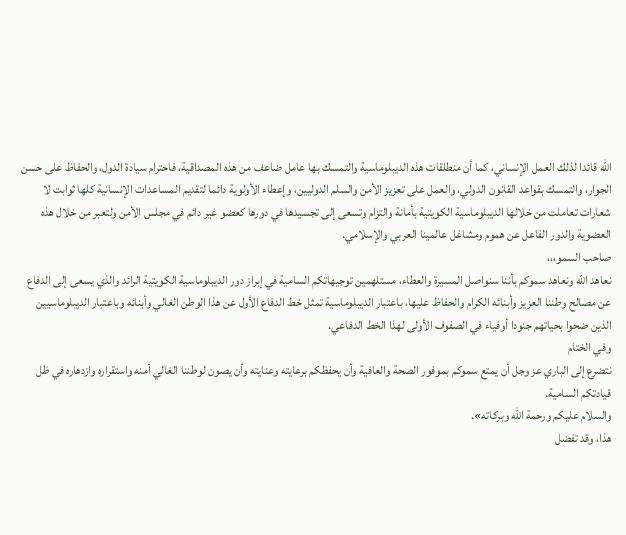الله قائدا لذلك العمل الإنساني، كما أن منطلقات هذه الديبلوماسية والتمسك بها عامل ضاعف من هذه المصداقية، فاحترام سيادة الدول، والحفاظ على حسن الجوار، والتمسك بقواعد القانون الدولي، والعمل على تعزيز الأمن والسلم الدوليين، وإعطاء الأولوية دائما لتقديم المساعدات الإنسانية كلها ثوابت لا شعارات تعاملت من خلالها الديبلوماسية الكويتية بأمانة والتزام وتسعى إلى تجسيدها في دورها كعضو غير دائم في مجلس الأمن ولتعبر من خلال هذه العضوية والدور الفاعل عن هموم ومشاغل عالمينا العربي والإسلامي.
صاحب السمو،،،
نعاهد الله ونعاهد سموكم بأننا سنواصل المسيرة والعطاء، مستلهمين توجيهاتكم السامية في إبراز دور الديبلوماسية الكويتية الرائد والذي يسعى إلى الدفاع عن مصالح وطننا العزيز وأبنائه الكرام والحفاظ عليها، باعتبار الديبلوماسية تمثل خط الدفاع الأول عن هذا الوطن الغالي وأبنائه وباعتبار الديبلوماسيين الذين ضحوا بحياتهم جنودا أوفياء في الصفوف الأولى لهذا الخط الدفاعي.
وفي الختام
نتضرع إلى الباري عز وجل أن يمتع سموكم بموفور الصحة والعافية وأن يحفظكم برعايته وعنايته وأن يصون لوطننا الغالي أمنه واستقراره وازدهاره في ظل قيادتكم السامية.
والسلام عليكم ورحمة الله وبركاته».
هذا، وقد تفضل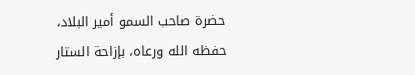حضرة صاحب السمو أمير البلاد، حفظه الله ورعاه، بإزاحة الستار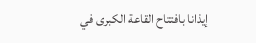إيذانا بافتتاح القاعة الكبرى في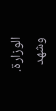الوزارة.
وشهد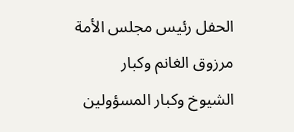الحفل رئيس مجلس الأمة مرزوق الغانم وكبار الشيوخ وكبار المسؤولين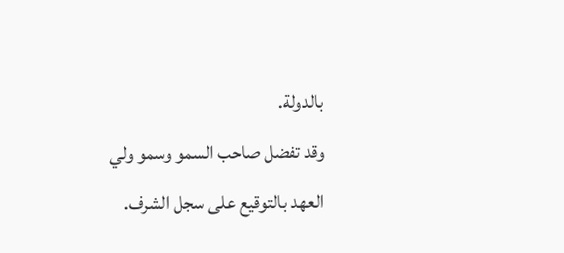بالدولة.
وقد تفضل صاحب السمو وسمو ولي العهد بالتوقيع على سجل الشرف.